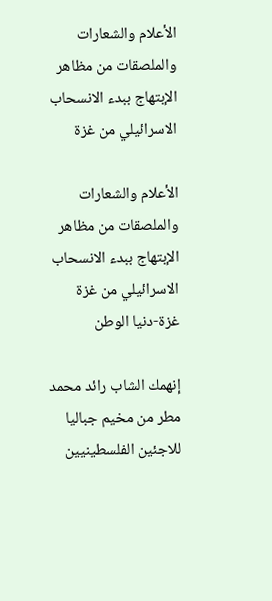الأعلام والشعارات والملصقات من مظاهر الإبتهاج ببدء الانسحاب الاسرائيلي من غزة

الأعلام والشعارات والملصقات من مظاهر الإبتهاج ببدء الانسحاب الاسرائيلي من غزة
غزة-دنيا الوطن

إنهمك الشاب رائد محمد مطر من مخيم جباليا للاجئين الفلسطينيين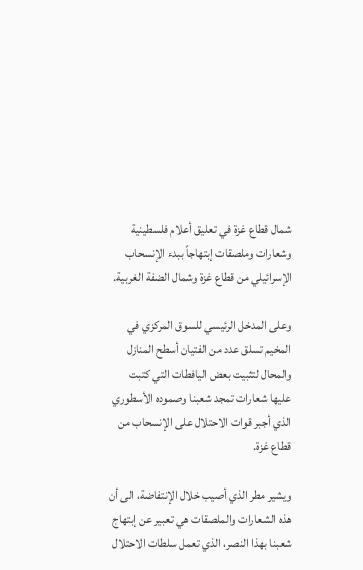شمال قطاع غزة في تعليق أعلام فلسطينية وشعارات وملصقات إبتهاجاً ببدء الإنسحاب الإسرائيلي من قطاع غزة وشمال الضفة الغربية.

وعلى المدخل الرئيسي للسوق المركزي في المخيم تسلق عدد من الفتيان أسطح المنازل والمحال لتثبيت بعض اليافطات التي كتبت عليها شعارات تمجد شعبنا وصموده الأسطوري الذي أجبر قوات الاحتلال على الإنسحاب من قطاع غزة.

ويشير مطر الذي أصيب خلال الإنتفاضة، الى أن هذه الشعارات والملصقات هي تعبير عن إبتهاج شعبنا بهذا النصر، الذي تعمل سلطات الاحتلال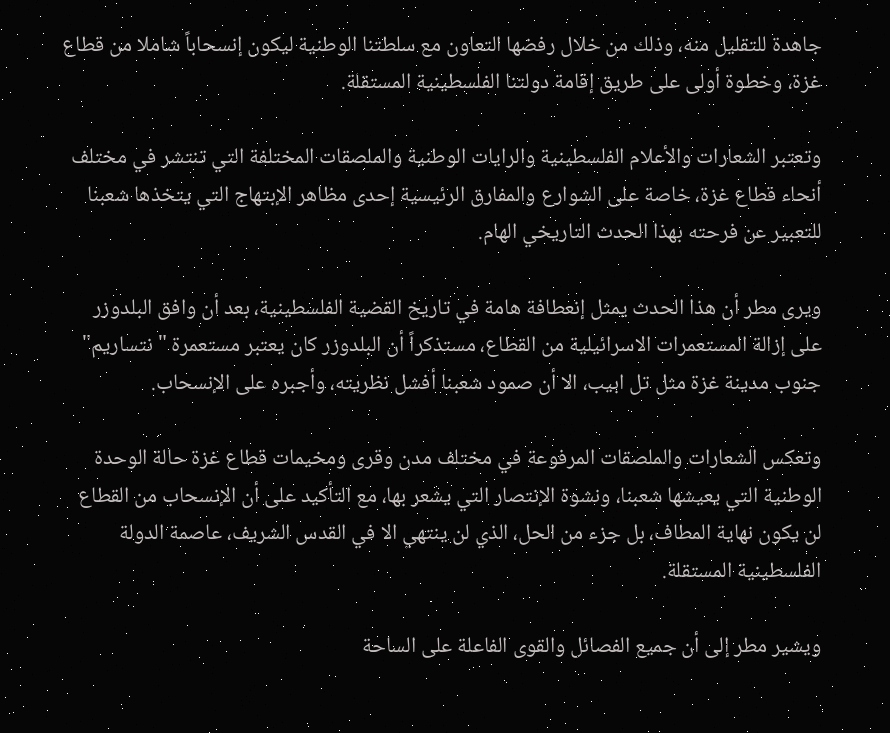جاهدة للتقليل منه، وذلك من خلال رفضها التعاون مع سلطتنا الوطنية ليكون إنسحاباً شاملا من قطاع غزة، وخطوة أولى على طريق إقامة دولتنا الفلسطينية المستقلة.

وتعتبر الشعارات والأعلام الفلسطينية والرايات الوطنية والملصقات المختلفة التي تنتشر في مختلف أنحاء قطاع غزة، خاصة على الشوارع والمفارق الرئيسية إحدى مظاهر الإبتهاج التي يتخذها شعبنا للتعبير عن فرحته بهذا الحدث التاريخي الهام.

ويرى مطر أن هذا الحدث يمثل إنعطافة هامة في تاريخ القضية الفلسطينية، بعد أن وافق البلدوزر على إزالة المستعمرات الاسرائيلية من القطاع، مستذكراً أن البلدوزر كان يعتبر مستعمرة " نتساريم" جنوب مدينة غزة مثل تل ابيب، الا أن صمود شعبنا أفشل نظريته، وأجبره على الإنسحاب.

وتعكس الشعارات والملصقات المرفوعة في مختلف مدن وقرى ومخيمات قطاع غزة حالة الوحدة الوطنية التي يعيشها شعبنا، ونشوة الإنتصار التي يشعر بها، مع التأكيد على أن الإنسحاب من القطاع لن يكون نهاية المطاف، بل جزء من الحل، الذي لن ينتهي الا في القدس الشريف، عاصمة الدولة الفلسطينية المستقلة.

ويشير مطر إلى أن جميع الفصائل والقوى الفاعلة على الساحة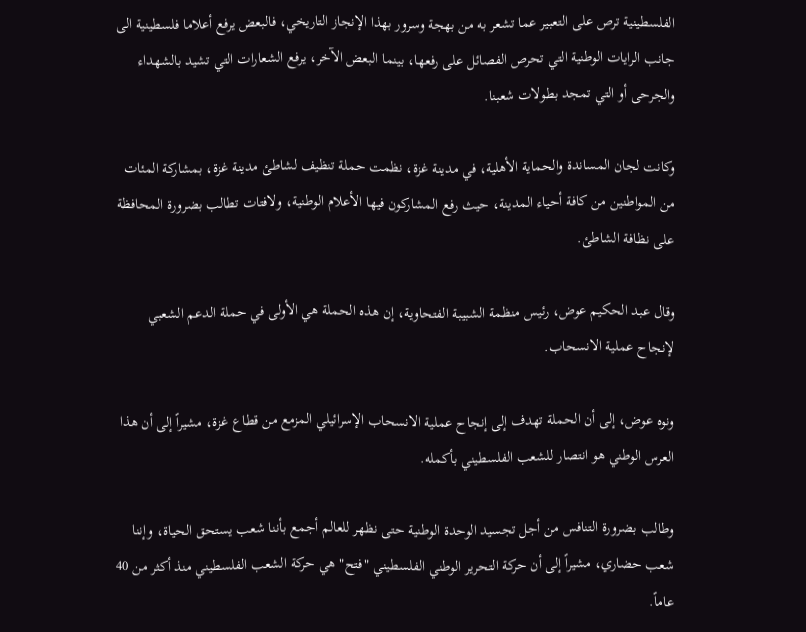الفلسطينية ترص على التعبير عما تشعر به من بهجة وسرور بهذا الإنجاز التاريخي، فالبعض يرفع أعلاما فلسطينية الى جانب الرايات الوطنية التي تحرص الفصائل على رفعها، بينما البعض الآخر، يرفع الشعارات التي تشيد بالشهداء والجرحى أو التي تمجد بطولات شعبنا.

وكانت لجان المساندة والحماية الأهلية، في مدينة غزة، نظمت حملة تنظيف لشاطئ مدينة غزة، بمشاركة المئات من المواطنين من كافة أحياء المدينة، حيث رفع المشاركون فيها الأعلام الوطنية، ولافتات تطالب بضرورة المحافظة على نظافة الشاطئ.

وقال عبد الحكيم عوض، رئيس منظمة الشبيبة الفتحاوية، إن هذه الحملة هي الأولى في حملة الدعم الشعبي لإنجاح عملية الانسحاب.

ونوه عوض، إلى أن الحملة تهدف إلى إنجاح عملية الانسحاب الإسرائيلي المزمع من قطاع غزة، مشيراً إلى أن هذا العرس الوطني هو انتصار للشعب الفلسطيني بأكمله.

وطالب بضرورة التنافس من أجل تجسيد الوحدة الوطنية حتى نظهر للعالم أجمع بأننا شعب يستحق الحياة، وإننا شعب حضاري، مشيراً إلى أن حركة التحرير الوطني الفلسطيني "فتح" هي حركة الشعب الفلسطيني منذ أكثر من 40 عاماً.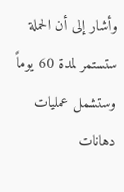وأشار إلى أن الحملة ستستمر لمدة 60 يوماً وستشمل عمليات دهانات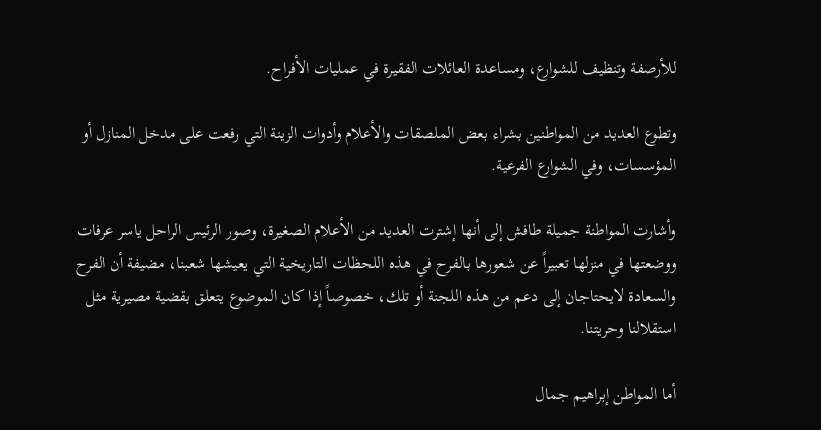للأرصفة وتنظيف للشوارع، ومساعدة العائلات الفقيرة في عمليات الأفراح.

وتطوع العديد من المواطنين بشراء بعض الملصقات والأعلام وأدوات الزينة التي رفعت على مدخل المنازل أو المؤسسات، وفي الشوارع الفرعية.

وأشارت المواطنة جميلة طافش إلى أنها إشترت العديد من الأعلام الصغيرة، وصور الرئيس الراحل ياسر عرفات ووضعتها في منزلها تعبيراً عن شعورها بالفرح في هذه اللحظات التاريخية التي يعيشها شعبنا، مضيفة أن الفرح والسعادة لايحتاجان إلى دعم من هذه اللجنة أو تلك، خصوصاً إذا كان الموضوع يتعلق بقضية مصيرية مثل استقلالنا وحريتنا.

أما المواطن إبراهيم جمال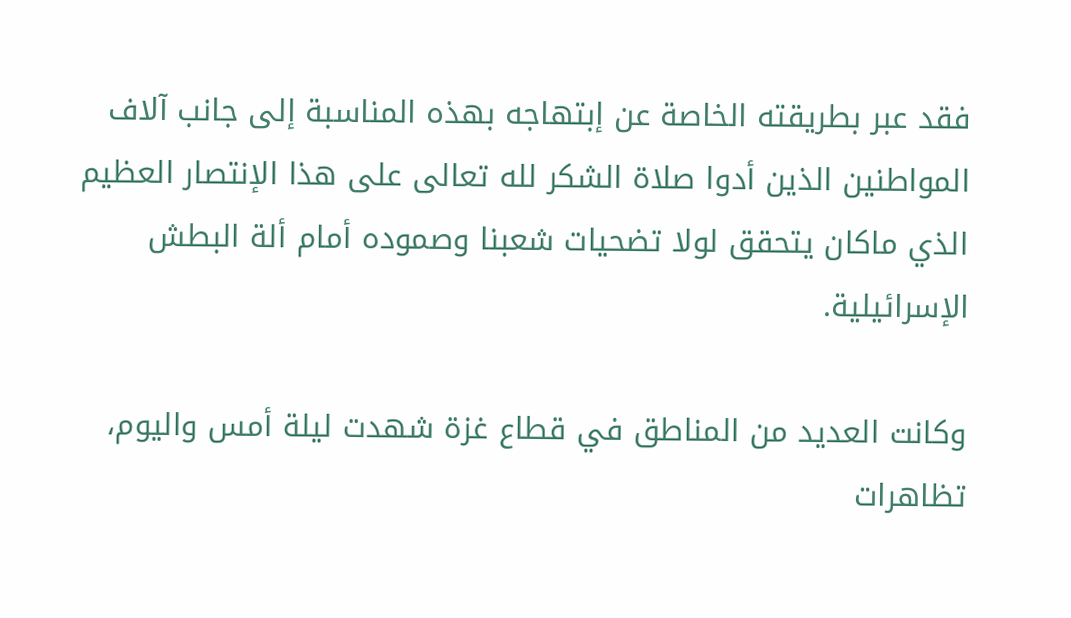فقد عبر بطريقته الخاصة عن إبتهاجه بهذه المناسبة إلى جانب آلاف المواطنين الذين أدوا صلاة الشكر لله تعالى على هذا الإنتصار العظيم الذي ماكان يتحقق لولا تضحيات شعبنا وصموده أمام ألة البطش الإسرائيلية.

وكانت العديد من المناطق في قطاع غزة شهدت ليلة أمس واليوم، تظاهرات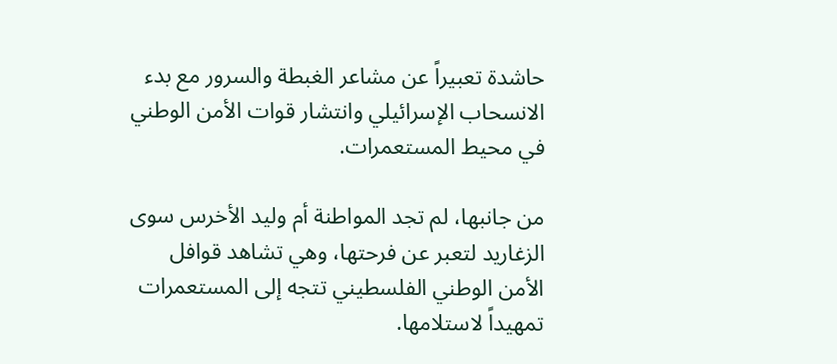حاشدة تعبيراً عن مشاعر الغبطة والسرور مع بدء الانسحاب الإسرائيلي وانتشار قوات الأمن الوطني في محيط المستعمرات.

من جانبها، لم تجد المواطنة أم وليد الأخرس سوى الزغاريد لتعبر عن فرحتها، وهي تشاهد قوافل الأمن الوطني الفلسطيني تتجه إلى المستعمرات تمهيداً لاستلامها.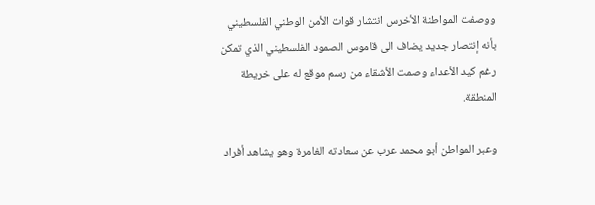ووصفت المواطنة الأخرس انتشار قوات الأمن الوطني الفلسطيني بأنه إنتصار جديد يضاف الى قاموس الصمود الفلسطيني الذي تمكن رغم كيد الأعداء وصمت الأشقاء من رسم موقع له على خريطة المنطقة.

وعبر المواطن أبو محمد عرب عن سعادته الغامرة وهو يشاهد أفراد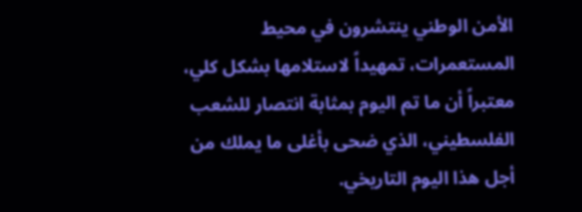الأمن الوطني ينتشرون في محيط المستعمرات، تمهيداً لاستلامها بشكل كلي، معتبراً أن ما تم اليوم بمثابة انتصار للشعب الفلسطيني، الذي ضحى بأغلى ما يملك من أجل هذا اليوم التاريخي.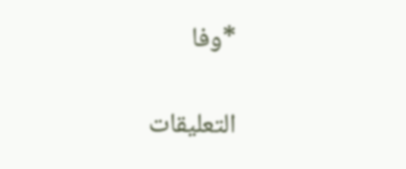*وفا

التعليقات